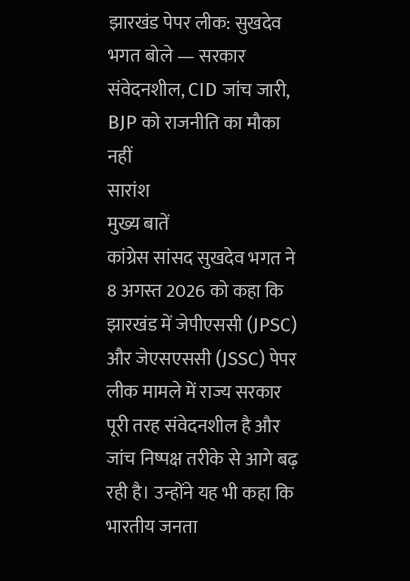झारखंड पेपर लीक: सुखदेव भगत बोले — सरकार संवेदनशील, CID जांच जारी, BJP को राजनीति का मौका नहीं
सारांश
मुख्य बातें
कांग्रेस सांसद सुखदेव भगत ने 8 अगस्त 2026 को कहा कि झारखंड में जेपीएससी (JPSC) और जेएसएससी (JSSC) पेपर लीक मामले में राज्य सरकार पूरी तरह संवेदनशील है और जांच निष्पक्ष तरीके से आगे बढ़ रही है। उन्होंने यह भी कहा कि भारतीय जनता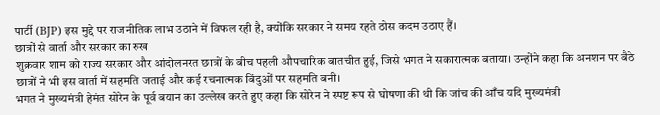पार्टी (BJP) इस मुद्दे पर राजनीतिक लाभ उठाने में विफल रही है, क्योंकि सरकार ने समय रहते ठोस कदम उठाए हैं।
छात्रों से वार्ता और सरकार का रुख
शुक्रवार शाम को राज्य सरकार और आंदोलनरत छात्रों के बीच पहली औपचारिक बातचीत हुई, जिसे भगत ने सकारात्मक बताया। उन्होंने कहा कि अनशन पर बैठे छात्रों ने भी इस वार्ता में सहमति जताई और कई रचनात्मक बिंदुओं पर सहमति बनी।
भगत ने मुख्यमंत्री हेमंत सोरेन के पूर्व बयान का उल्लेख करते हुए कहा कि सोरेन ने स्पष्ट रूप से घोषणा की थी कि जांच की आँच यदि मुख्यमंत्री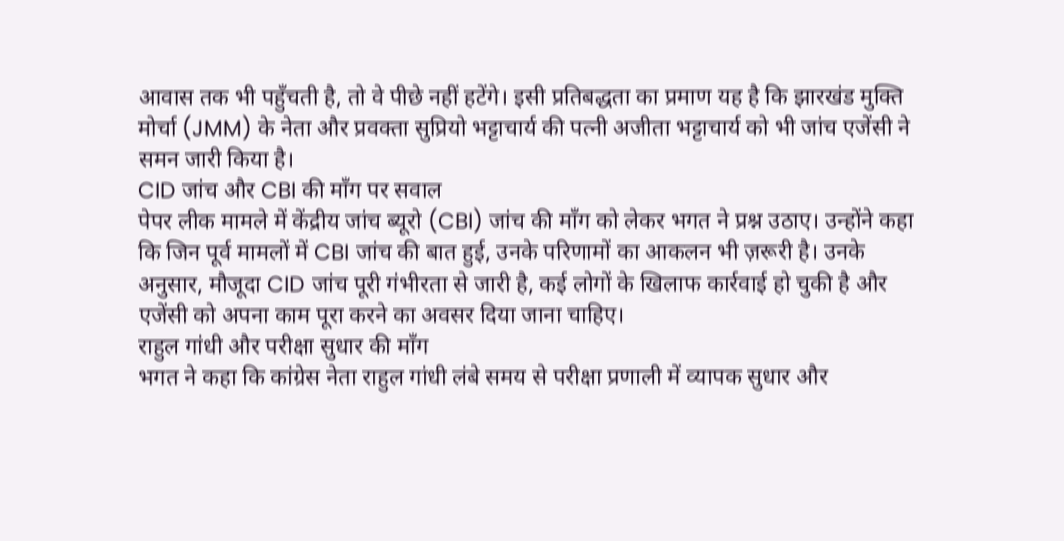आवास तक भी पहुँचती है, तो वे पीछे नहीं हटेंगे। इसी प्रतिबद्धता का प्रमाण यह है कि झारखंड मुक्ति मोर्चा (JMM) के नेता और प्रवक्ता सुप्रियो भट्टाचार्य की पत्नी अजीता भट्टाचार्य को भी जांच एजेंसी ने समन जारी किया है।
CID जांच और CBI की माँग पर सवाल
पेपर लीक मामले में केंद्रीय जांच ब्यूरो (CBI) जांच की माँग को लेकर भगत ने प्रश्न उठाए। उन्होंने कहा कि जिन पूर्व मामलों में CBI जांच की बात हुई, उनके परिणामों का आकलन भी ज़रूरी है। उनके अनुसार, मौजूदा CID जांच पूरी गंभीरता से जारी है, कई लोगों के खिलाफ कार्रवाई हो चुकी है और एजेंसी को अपना काम पूरा करने का अवसर दिया जाना चाहिए।
राहुल गांधी और परीक्षा सुधार की माँग
भगत ने कहा कि कांग्रेस नेता राहुल गांधी लंबे समय से परीक्षा प्रणाली में व्यापक सुधार और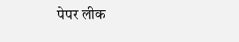पेपर लीक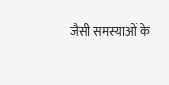जैसी समस्याओं के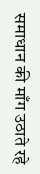समाधान की माँग उठाते रहे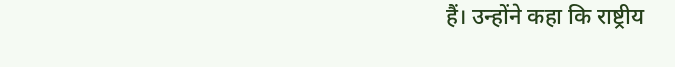हैं। उन्होंने कहा कि राष्ट्रीय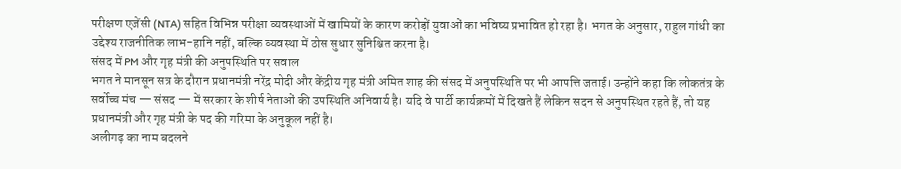परीक्षण एजेंसी (NTA) सहित विभिन्न परीक्षा व्यवस्थाओं में खामियों के कारण करोड़ों युवाओं का भविष्य प्रभावित हो रहा है। भगत के अनुसार, राहुल गांधी का उद्देश्य राजनीतिक लाभ-हानि नहीं, बल्कि व्यवस्था में ठोस सुधार सुनिश्चित करना है।
संसद में PM और गृह मंत्री की अनुपस्थिति पर सवाल
भगत ने मानसून सत्र के दौरान प्रधानमंत्री नरेंद्र मोदी और केंद्रीय गृह मंत्री अमित शाह की संसद में अनुपस्थिति पर भी आपत्ति जताई। उन्होंने कहा कि लोकतंत्र के सर्वोच्च मंच — संसद — में सरकार के शीर्ष नेताओं की उपस्थिति अनिवार्य है। यदि वे पार्टी कार्यक्रमों में दिखते हैं लेकिन सदन से अनुपस्थित रहते हैं, तो यह प्रधानमंत्री और गृह मंत्री के पद की गरिमा के अनुकूल नहीं है।
अलीगढ़ का नाम बदलने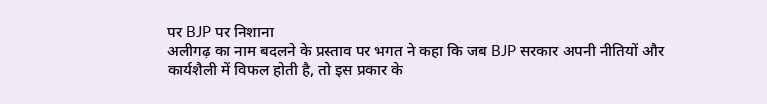पर BJP पर निशाना
अलीगढ़ का नाम बदलने के प्रस्ताव पर भगत ने कहा कि जब BJP सरकार अपनी नीतियों और कार्यशैली में विफल होती है, तो इस प्रकार के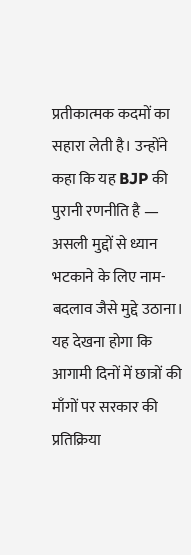प्रतीकात्मक कदमों का सहारा लेती है। उन्होंने कहा कि यह BJP की पुरानी रणनीति है — असली मुद्दों से ध्यान भटकाने के लिए नाम-बदलाव जैसे मुद्दे उठाना। यह देखना होगा कि आगामी दिनों में छात्रों की माँगों पर सरकार की प्रतिक्रिया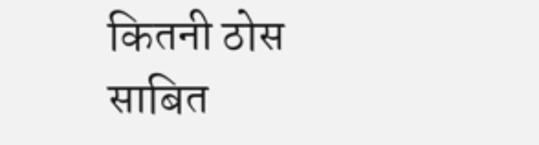कितनी ठोस साबित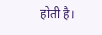होती है।